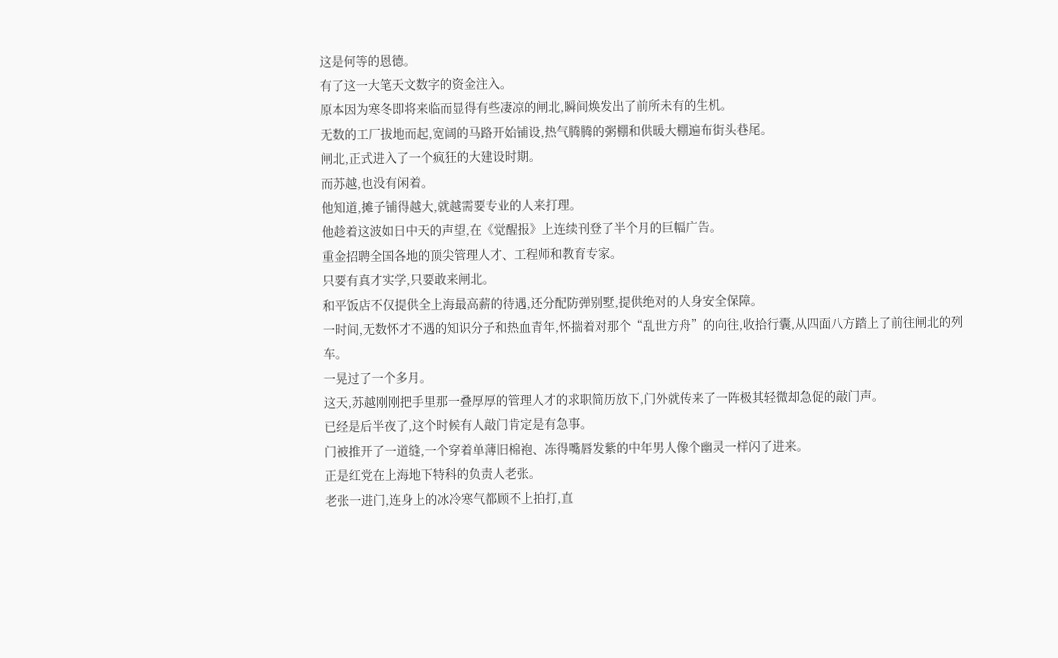这是何等的恩德。
有了这一大笔天文数字的资金注入。
原本因为寒冬即将来临而显得有些凄凉的闸北,瞬间焕发出了前所未有的生机。
无数的工厂拔地而起,宽阔的马路开始铺设,热气腾腾的粥棚和供暖大棚遍布街头巷尾。
闸北,正式进入了一个疯狂的大建设时期。
而苏越,也没有闲着。
他知道,摊子铺得越大,就越需要专业的人来打理。
他趁着这波如日中天的声望,在《觉醒报》上连续刊登了半个月的巨幅广告。
重金招聘全国各地的顶尖管理人才、工程师和教育专家。
只要有真才实学,只要敢来闸北。
和平饭店不仅提供全上海最高薪的待遇,还分配防弹别墅,提供绝对的人身安全保障。
一时间,无数怀才不遇的知识分子和热血青年,怀揣着对那个“乱世方舟”的向往,收拾行囊,从四面八方踏上了前往闸北的列车。
一晃过了一个多月。
这天,苏越刚刚把手里那一叠厚厚的管理人才的求职简历放下,门外就传来了一阵极其轻微却急促的敲门声。
已经是后半夜了,这个时候有人敲门肯定是有急事。
门被推开了一道缝,一个穿着单薄旧棉袍、冻得嘴唇发紫的中年男人像个幽灵一样闪了进来。
正是红党在上海地下特科的负责人老张。
老张一进门,连身上的冰冷寒气都顾不上拍打,直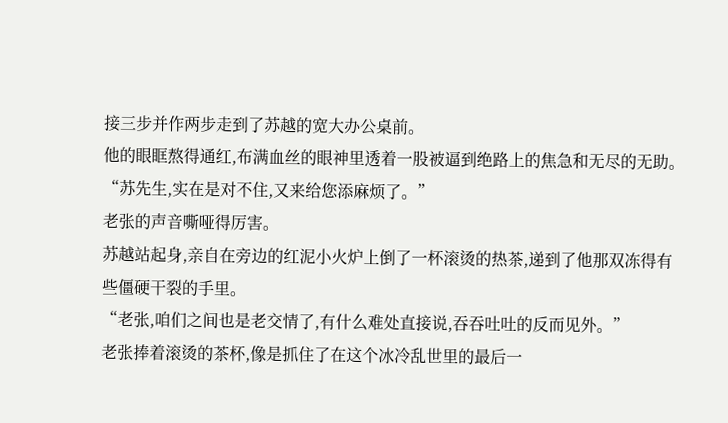接三步并作两步走到了苏越的宽大办公桌前。
他的眼眶熬得通红,布满血丝的眼神里透着一股被逼到绝路上的焦急和无尽的无助。
“苏先生,实在是对不住,又来给您添麻烦了。”
老张的声音嘶哑得厉害。
苏越站起身,亲自在旁边的红泥小火炉上倒了一杯滚烫的热茶,递到了他那双冻得有些僵硬干裂的手里。
“老张,咱们之间也是老交情了,有什么难处直接说,吞吞吐吐的反而见外。”
老张捧着滚烫的茶杯,像是抓住了在这个冰冷乱世里的最后一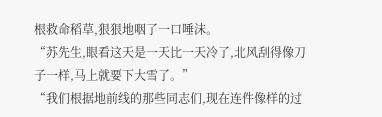根救命稻草,狠狠地咽了一口唾沫。
“苏先生,眼看这天是一天比一天冷了,北风刮得像刀子一样,马上就要下大雪了。”
“我们根据地前线的那些同志们,现在连件像样的过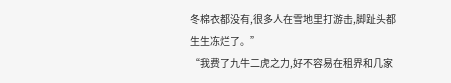冬棉衣都没有,很多人在雪地里打游击,脚趾头都生生冻烂了。”
“我费了九牛二虎之力,好不容易在租界和几家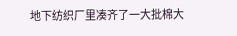地下纺织厂里凑齐了一大批棉大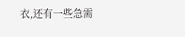衣,还有一些急需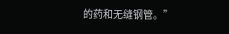的药和无缝钢管。”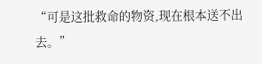“可是这批救命的物资,现在根本送不出去。”